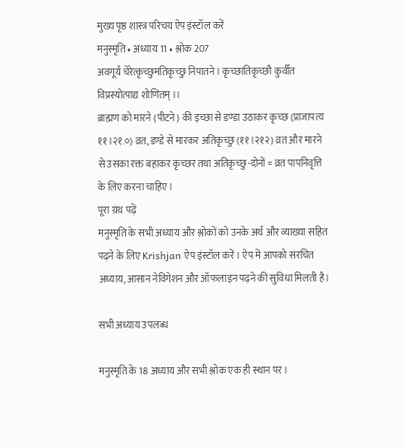मुख्य पृष्ठ शास्त्र परिचय ऐप इंस्टॉल करें
मनुस्मृति • अध्याय 11 • श्लोक 207
अवगूर्य चेरेत्कृच्छुमतिकृच्छु निपातने । कृच्छातिकृच्छौ कुर्वीत विप्रस्योत्पाद्य शोणितम्‌ ।।
ब्राह्मण को मारने (पीटने) की इच्छा से डण्डा उठाकर कृच्छ (प्राजापत्य ११।२१.०) व्रत, डण्डे से मारकर अतिकृच्छु (११।२१२) व्रत और मारने से उसका रक्त बहाकर कृच्छर तथा अतिकृच्छु-दोनों = व्रत पापनिवृत्ति के लिए करना चाहिए।
पूरा ग्रंथ पढ़ें
मनुस्मृति के सभी अध्याय और श्लोकों को उनके अर्थ और व्याख्या सहित पढ़ने के लिए Krishjan ऐप इंस्टॉल करें। ऐप में आपको संरचित अध्याय, आसान नेविगेशन और ऑफलाइन पढ़ने की सुविधा मिलती है।

सभी अध्याय उपलब्ध

मनुस्मृति के 18 अध्याय और सभी श्लोक एक ही स्थान पर।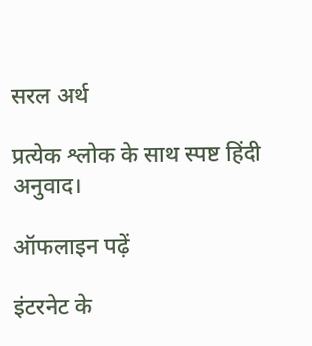सरल अर्थ

प्रत्येक श्लोक के साथ स्पष्ट हिंदी अनुवाद।

ऑफलाइन पढ़ें

इंटरनेट के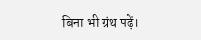बिना भी ग्रंथ पढ़ें।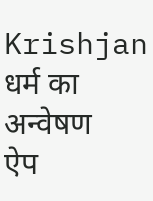Krishjan
धर्म का अन्वेषण
ऐप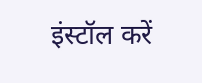इंस्टॉल करें